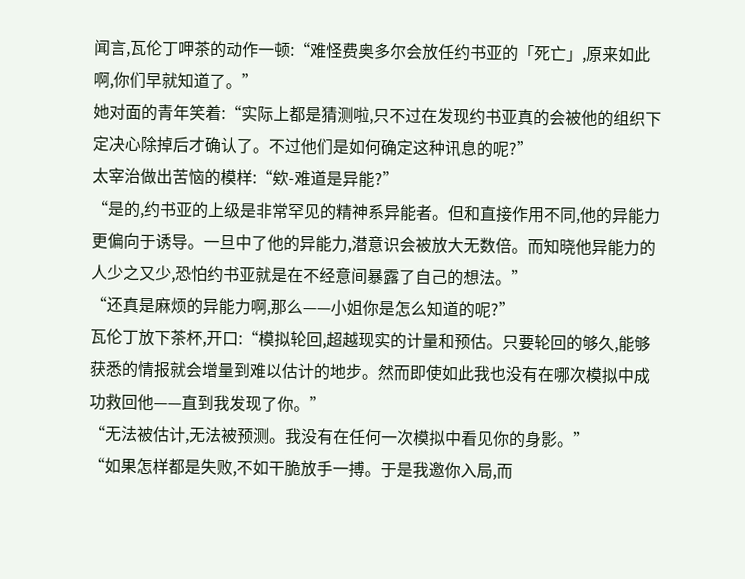闻言,瓦伦丁呷茶的动作一顿:“难怪费奥多尔会放任约书亚的「死亡」,原来如此啊,你们早就知道了。”
她对面的青年笑着:“实际上都是猜测啦,只不过在发现约书亚真的会被他的组织下定决心除掉后才确认了。不过他们是如何确定这种讯息的呢?”
太宰治做出苦恼的模样:“欸-难道是异能?”
“是的,约书亚的上级是非常罕见的精神系异能者。但和直接作用不同,他的异能力更偏向于诱导。一旦中了他的异能力,潜意识会被放大无数倍。而知晓他异能力的人少之又少,恐怕约书亚就是在不经意间暴露了自己的想法。”
“还真是麻烦的异能力啊,那么——小姐你是怎么知道的呢?”
瓦伦丁放下茶杯,开口:“模拟轮回,超越现实的计量和预估。只要轮回的够久,能够获悉的情报就会增量到难以估计的地步。然而即使如此我也没有在哪次模拟中成功救回他——直到我发现了你。”
“无法被估计,无法被预测。我没有在任何一次模拟中看见你的身影。”
“如果怎样都是失败,不如干脆放手一搏。于是我邀你入局,而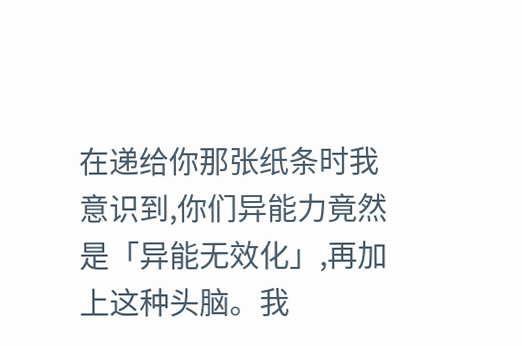在递给你那张纸条时我意识到,你们异能力竟然是「异能无效化」,再加上这种头脑。我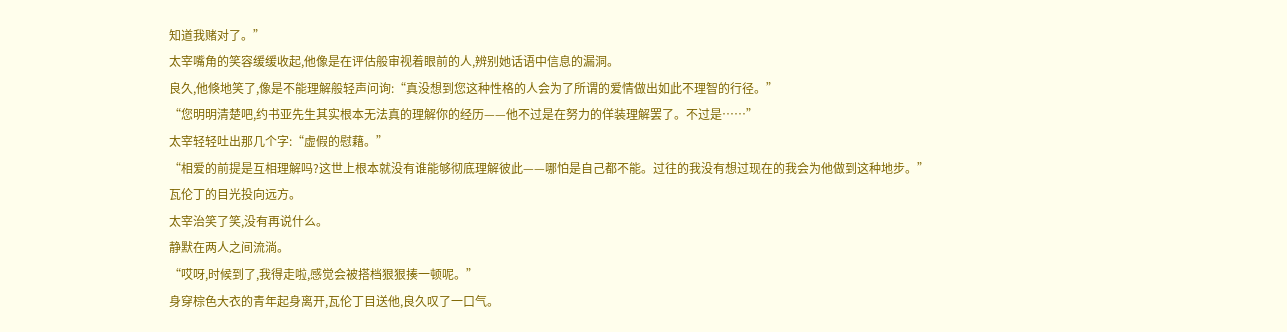知道我赌对了。”
太宰嘴角的笑容缓缓收起,他像是在评估般审视着眼前的人,辨别她话语中信息的漏洞。
良久,他倏地笑了,像是不能理解般轻声问询:“真没想到您这种性格的人会为了所谓的爱情做出如此不理智的行径。”
“您明明清楚吧,约书亚先生其实根本无法真的理解你的经历——他不过是在努力的佯装理解罢了。不过是……”
太宰轻轻吐出那几个字:“虚假的慰藉。”
“相爱的前提是互相理解吗?这世上根本就没有谁能够彻底理解彼此——哪怕是自己都不能。过往的我没有想过现在的我会为他做到这种地步。”
瓦伦丁的目光投向远方。
太宰治笑了笑,没有再说什么。
静默在两人之间流淌。
“哎呀,时候到了,我得走啦,感觉会被搭档狠狠揍一顿呢。”
身穿棕色大衣的青年起身离开,瓦伦丁目送他,良久叹了一口气。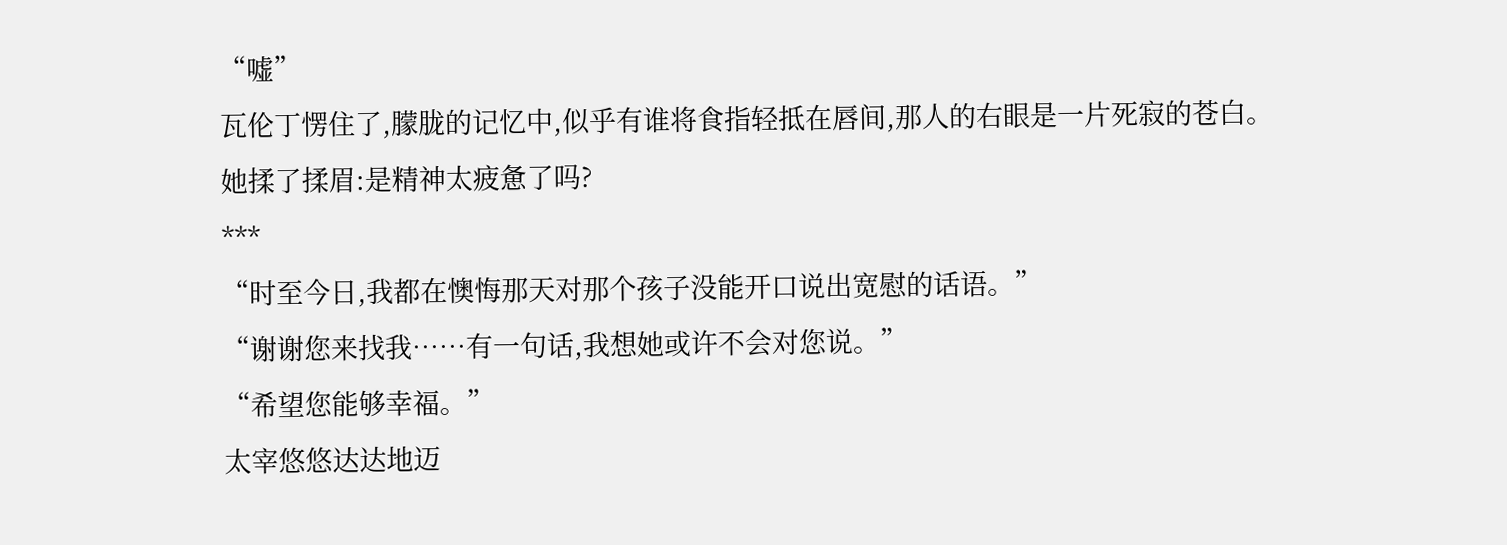“嘘”
瓦伦丁愣住了,朦胧的记忆中,似乎有谁将食指轻抵在唇间,那人的右眼是一片死寂的苍白。
她揉了揉眉:是精神太疲惫了吗?
***
“时至今日,我都在懊悔那天对那个孩子没能开口说出宽慰的话语。”
“谢谢您来找我……有一句话,我想她或许不会对您说。”
“希望您能够幸福。”
太宰悠悠达达地迈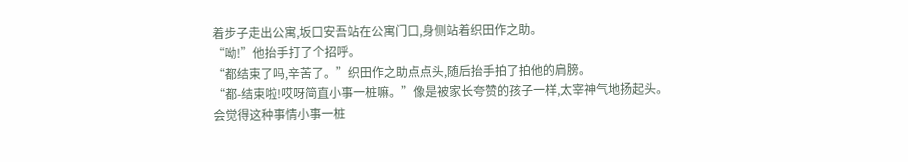着步子走出公寓,坂口安吾站在公寓门口,身侧站着织田作之助。
“呦!”他抬手打了个招呼。
“都结束了吗,辛苦了。”织田作之助点点头,随后抬手拍了拍他的肩膀。
“都-结束啦!哎呀简直小事一桩嘛。”像是被家长夸赞的孩子一样,太宰神气地扬起头。
会觉得这种事情小事一桩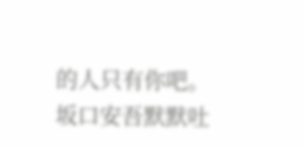的人只有你吧。
坂口安吾默默吐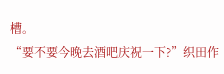槽。
“要不要今晚去酒吧庆祝一下?”织田作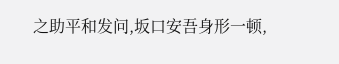之助平和发问,坂口安吾身形一顿,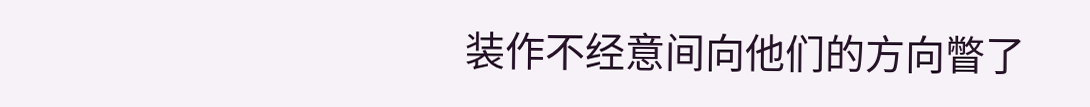装作不经意间向他们的方向瞥了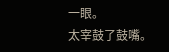一眼。
太宰鼓了鼓嘴。